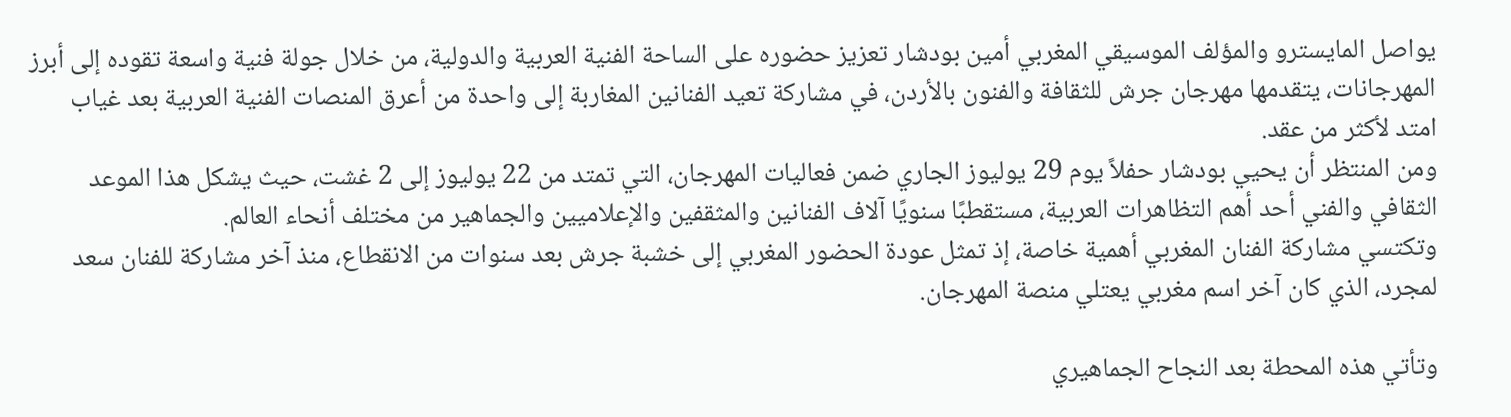يواصل المايسترو والمؤلف الموسيقي المغربي أمين بودشار تعزيز حضوره على الساحة الفنية العربية والدولية، من خلال جولة فنية واسعة تقوده إلى أبرز المهرجانات، يتقدمها مهرجان جرش للثقافة والفنون بالأردن، في مشاركة تعيد الفنانين المغاربة إلى واحدة من أعرق المنصات الفنية العربية بعد غياب امتد لأكثر من عقد.
ومن المنتظر أن يحيي بودشار حفلاً يوم 29 يوليوز الجاري ضمن فعاليات المهرجان، التي تمتد من 22 يوليوز إلى 2 غشت، حيث يشكل هذا الموعد الثقافي والفني أحد أهم التظاهرات العربية، مستقطبًا سنويًا آلاف الفنانين والمثقفين والإعلاميين والجماهير من مختلف أنحاء العالم.
وتكتسي مشاركة الفنان المغربي أهمية خاصة، إذ تمثل عودة الحضور المغربي إلى خشبة جرش بعد سنوات من الانقطاع، منذ آخر مشاركة للفنان سعد لمجرد، الذي كان آخر اسم مغربي يعتلي منصة المهرجان.

وتأتي هذه المحطة بعد النجاح الجماهيري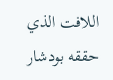اللافت الذي حققه بودشار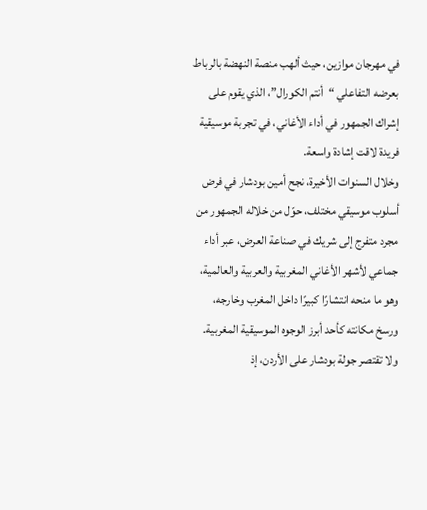في مهرجان موازين، حيث ألهب منصة النهضة بالرباط بعرضه التفاعلي “أنتم الكورال”، الذي يقوم على إشراك الجمهور في أداء الأغاني، في تجربة موسيقية فريدة لاقت إشادة واسعة.
وخلال السنوات الأخيرة، نجح أمين بودشار في فرض أسلوب موسيقي مختلف، حوّل من خلاله الجمهور من مجرد متفرج إلى شريك في صناعة العرض، عبر أداء جماعي لأشهر الأغاني المغربية والعربية والعالمية، وهو ما منحه انتشارًا كبيرًا داخل المغرب وخارجه، ورسخ مكانته كأحد أبرز الوجوه الموسيقية المغربية.
ولا تقتصر جولة بودشار على الأردن، إذ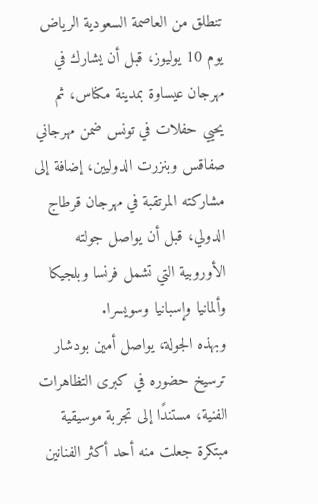تنطلق من العاصمة السعودية الرياض يوم 10 يوليوز، قبل أن يشارك في مهرجان عيساوة بمدينة مكناس، ثم يحيي حفلات في تونس ضمن مهرجاني صفاقس وبنزرت الدوليين، إضافة إلى مشاركته المرتقبة في مهرجان قرطاج الدولي، قبل أن يواصل جولته الأوروبية التي تشمل فرنسا وبلجيكا وألمانيا وإسبانيا وسويسرا.
وبهذه الجولة، يواصل أمين بودشار ترسيخ حضوره في كبرى التظاهرات الفنية، مستندًا إلى تجربة موسيقية مبتكرة جعلت منه أحد أكثر الفنانين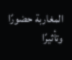المغاربة حضورًا وتأثيرًا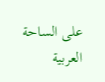على الساحة العربية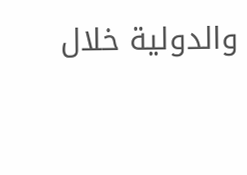والدولية خلال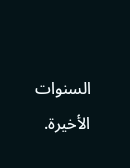السنوات الأخيرة.